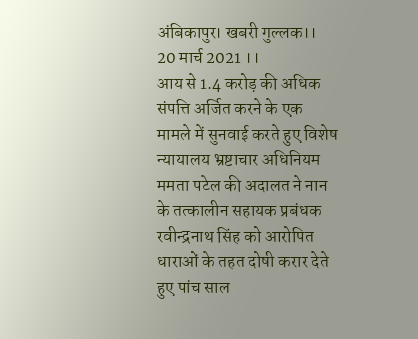अंबिकापुर। खबरी गुल्लक।। 20 मार्च 2021 ।।
आय से 1.4 करोड़ की अधिक संपत्ति अर्जित करने के एक मामले में सुनवाई करते हुए विशेष न्यायालय भ्रष्टाचार अधिनियम ममता पटेल की अदालत ने नान के तत्कालीन सहायक प्रबंधक रवीन्द्रनाथ सिंह को आरोपित धाराओं के तहत दोषी करार देते हुए पांच साल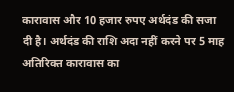कारावास और 10 हजार रुपए अर्थदंड की सजा दी है। अर्थदंड की राशि अदा नहीं करने पर 5 माह अतिरिक्त कारावास का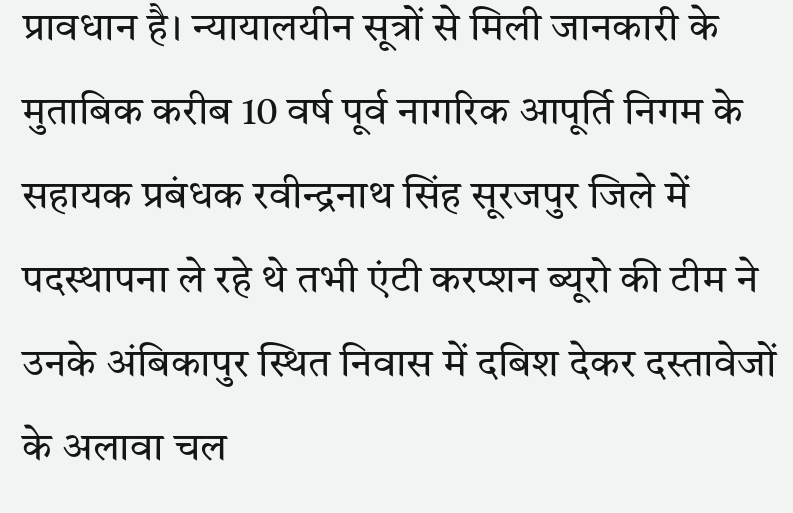प्रावधान है। न्यायालयीन सूत्रों से मिली जानकारी के मुताबिक करीब 10 वर्ष पूर्व नागरिक आपूर्ति निगम के सहायक प्रबंधक रवीन्द्रनाथ सिंह सूरजपुर जिले में पदस्थापना ले रहे थे तभी एंटी करप्शन ब्यूरो की टीम ने उनके अंबिकापुर स्थित निवास में दबिश देकर दस्तावेजों के अलावा चल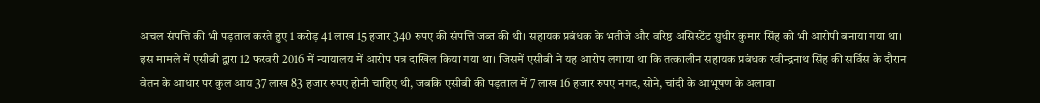अचल संपत्ति की भी पड़ताल करते हुए 1 करोड़ 41 लाख 15 हजार 340 रुपए की संपत्ति जब्त की थी। सहायक प्रबंधक के भतीजे और वरिष्ठ असिस्टेंट सुधीर कुमार सिंह को भी आरोपी बनाया गया था। इस मामले में एसीबी द्वारा 12 फरवरी 2016 में न्यायालय में आरोप पत्र दाखिल किया गया था। जिसमें एसीबी ने यह आरोप लगाया था कि तत्कालीन सहायक प्रबंधक रवीन्द्रनाथ सिंह की सर्विस के दौरान वेतन के आधार पर कुल आय 37 लाख 83 हजार रुपए होनी चाहिए थी, जबकि एसीबी की पड़ताल में 7 लाख 16 हजार रुपए नगद, सोने, चांदी के आभूषण के अलावा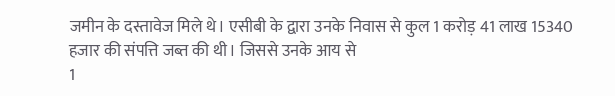जमीन के दस्तावेज मिले थे। एसीबी के द्वारा उनके निवास से कुल 1 करोड़ 41 लाख 15340 हजार की संपत्ति जब्त की थी। जिससे उनके आय से
1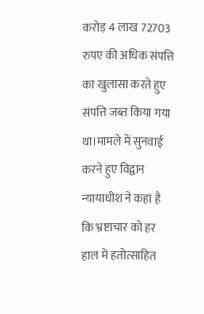करोड़ 4 लाख 72703 रुपए की अधिक संपत्ति का खुलासा करते हुए संपत्ति जब्त किया गया था।मामले में सुनवाई करने हुए विद्वान न्यायाधीश ने कहा है कि भ्रष्टाचार को हर हाल में हतोत्साहित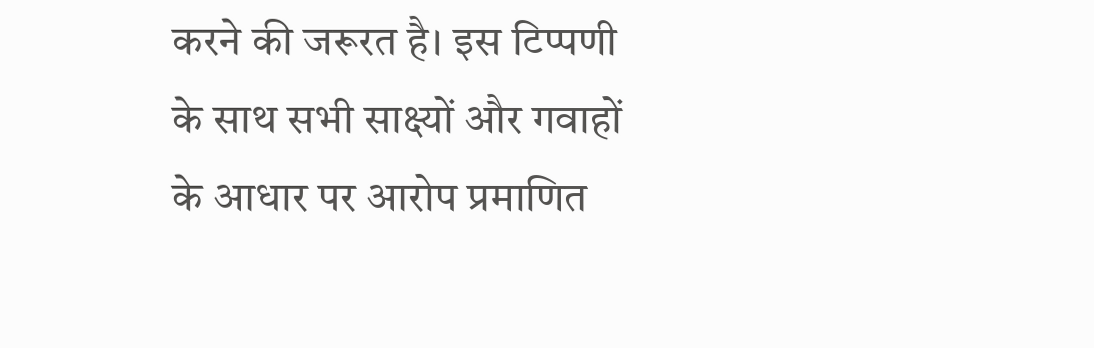करने की जरूरत है। इस टिप्पणी के साथ सभी साक्ष्यों और गवाहों के आधार पर आरोप प्रमाणित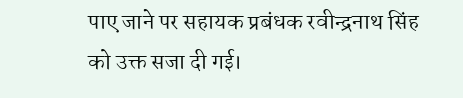पाए जाने पर सहायक प्रबंधक रवीन्द्रनाथ सिंह को उक्त सजा दी गई।